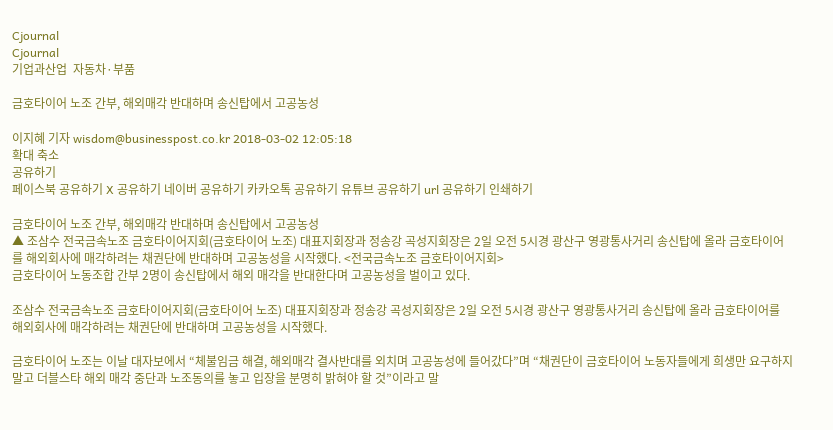Cjournal
Cjournal
기업과산업  자동차·부품

금호타이어 노조 간부, 해외매각 반대하며 송신탑에서 고공농성

이지혜 기자 wisdom@businesspost.co.kr 2018-03-02 12:05:18
확대 축소
공유하기
페이스북 공유하기 X 공유하기 네이버 공유하기 카카오톡 공유하기 유튜브 공유하기 url 공유하기 인쇄하기

금호타이어 노조 간부, 해외매각 반대하며 송신탑에서 고공농성
▲ 조삼수 전국금속노조 금호타이어지회(금호타이어 노조) 대표지회장과 정송강 곡성지회장은 2일 오전 5시경 광산구 영광통사거리 송신탑에 올라 금호타이어를 해외회사에 매각하려는 채권단에 반대하며 고공농성을 시작했다. <전국금속노조 금호타이어지회>
금호타이어 노동조합 간부 2명이 송신탑에서 해외 매각을 반대한다며 고공농성을 벌이고 있다.

조삼수 전국금속노조 금호타이어지회(금호타이어 노조) 대표지회장과 정송강 곡성지회장은 2일 오전 5시경 광산구 영광통사거리 송신탑에 올라 금호타이어를 해외회사에 매각하려는 채권단에 반대하며 고공농성을 시작했다.

금호타이어 노조는 이날 대자보에서 “체불임금 해결, 해외매각 결사반대를 외치며 고공농성에 들어갔다”며 “채권단이 금호타이어 노동자들에게 희생만 요구하지 말고 더블스타 해외 매각 중단과 노조동의를 놓고 입장을 분명히 밝혀야 할 것”이라고 말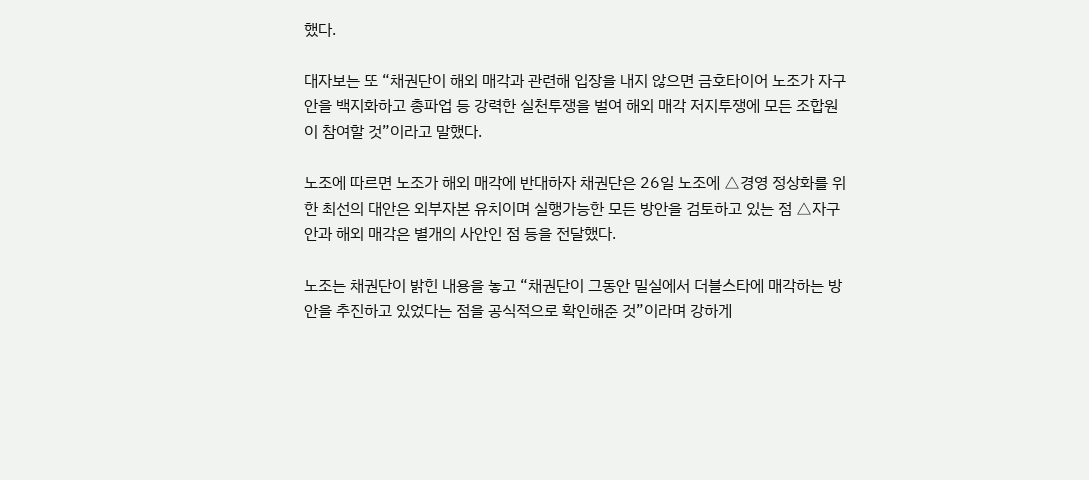했다.

대자보는 또 “채권단이 해외 매각과 관련해 입장을 내지 않으면 금호타이어 노조가 자구안을 백지화하고 총파업 등 강력한 실천투쟁을 벌여 해외 매각 저지투쟁에 모든 조합원이 참여할 것”이라고 말했다.

노조에 따르면 노조가 해외 매각에 반대하자 채권단은 26일 노조에 △경영 정상화를 위한 최선의 대안은 외부자본 유치이며 실행가능한 모든 방안을 검토하고 있는 점 △자구안과 해외 매각은 별개의 사안인 점 등을 전달했다.

노조는 채권단이 밝힌 내용을 놓고 “채권단이 그동안 밀실에서 더블스타에 매각하는 방안을 추진하고 있었다는 점을 공식적으로 확인해준 것”이라며 강하게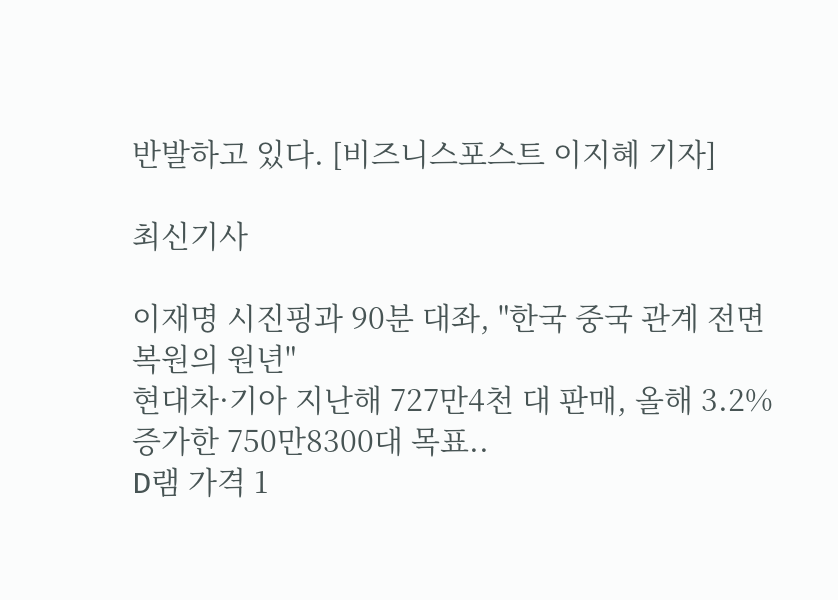반발하고 있다. [비즈니스포스트 이지혜 기자]

최신기사

이재명 시진핑과 90분 대좌, "한국 중국 관계 전면 복원의 원년"
현대차·기아 지난해 727만4천 대 판매, 올해 3.2% 증가한 750만8300대 목표..
D램 가격 1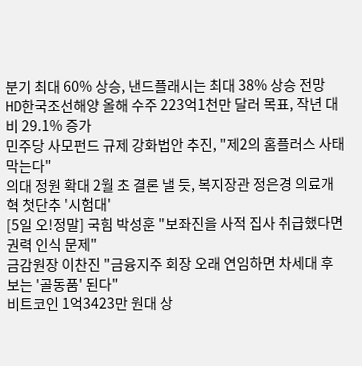분기 최대 60% 상승, 낸드플래시는 최대 38% 상승 전망
HD한국조선해양 올해 수주 223억1천만 달러 목표, 작년 대비 29.1% 증가
민주당 사모펀드 규제 강화법안 추진, "제2의 홈플러스 사태 막는다"
의대 정원 확대 2월 초 결론 낼 듯, 복지장관 정은경 의료개혁 첫단추 '시험대'
[5일 오!정말] 국힘 박성훈 "보좌진을 사적 집사 취급했다면 권력 인식 문제"
금감원장 이찬진 "금융지주 회장 오래 연임하면 차세대 후보는 '골동품' 된다"
비트코인 1억3423만 원대 상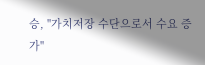승, "가치저장 수단으로서 수요 증가"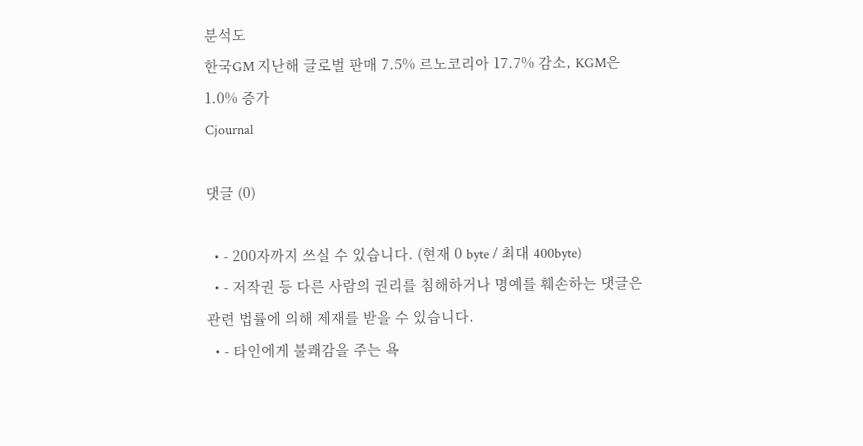분석도
한국GM 지난해 글로벌 판매 7.5% 르노코리아 17.7% 감소, KGM은 1.0% 증가
Cjournal

댓글 (0)

  • - 200자까지 쓰실 수 있습니다. (현재 0 byte / 최대 400byte)
  • - 저작권 등 다른 사람의 권리를 침해하거나 명예를 훼손하는 댓글은 관련 법률에 의해 제재를 받을 수 있습니다.
  • - 타인에게 불쾌감을 주는 욕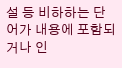설 등 비하하는 단어가 내용에 포함되거나 인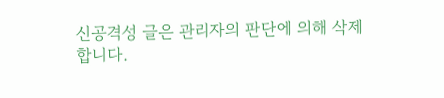신공격성 글은 관리자의 판단에 의해 삭제 합니다.